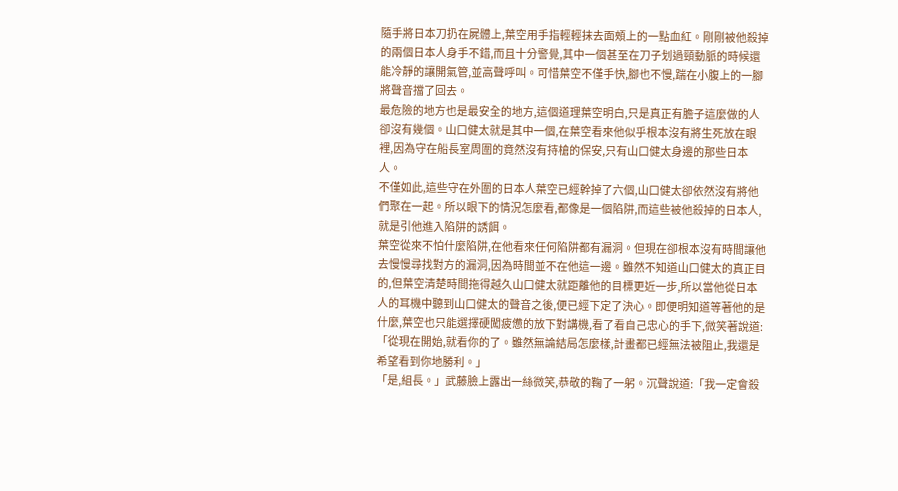隨手將日本刀扔在屍體上,葉空用手指輕輕抹去面頰上的一點血紅。剛剛被他殺掉的兩個日本人身手不錯,而且十分警覺,其中一個甚至在刀子划過頸動脈的時候還能冷靜的讓開氣管,並高聲呼叫。可惜葉空不僅手快,腳也不慢,踹在小腹上的一腳將聲音擋了回去。
最危險的地方也是最安全的地方,這個道理葉空明白,只是真正有膽子這麼做的人卻沒有幾個。山口健太就是其中一個,在葉空看來他似乎根本沒有將生死放在眼裡,因為守在船長室周圍的竟然沒有持槍的保安,只有山口健太身邊的那些日本人。
不僅如此,這些守在外圍的日本人葉空已經幹掉了六個,山口健太卻依然沒有將他們聚在一起。所以眼下的情況怎麼看,都像是一個陷阱,而這些被他殺掉的日本人,就是引他進入陷阱的誘餌。
葉空從來不怕什麼陷阱,在他看來任何陷阱都有漏洞。但現在卻根本沒有時間讓他去慢慢尋找對方的漏洞,因為時間並不在他這一邊。雖然不知道山口健太的真正目的,但葉空清楚時間拖得越久山口健太就距離他的目標更近一步,所以當他從日本人的耳機中聽到山口健太的聲音之後,便已經下定了決心。即便明知道等著他的是什麼,葉空也只能選擇硬闖疲憊的放下對講機,看了看自己忠心的手下,微笑著說道:「從現在開始,就看你的了。雖然無論結局怎麼樣,計畫都已經無法被阻止,我還是希望看到你地勝利。」
「是,組長。」武藤臉上露出一絲微笑,恭敬的鞠了一躬。沉聲說道:「我一定會殺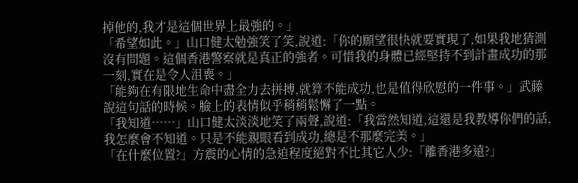掉他的,我才是這個世界上最強的。」
「希望如此。」山口健太勉強笑了笑,說道:「你的願望很快就要實現了,如果我地猜測沒有問題。這個香港警察就是真正的強者。可惜我的身體已經堅持不到計畫成功的那一刻,實在是令人沮喪。」
「能夠在有限地生命中盡全力去拼搏,就算不能成功,也是值得欣慰的一件事。」武藤說這句話的時候。臉上的表情似乎稍稍鬆懈了一點。
「我知道……」山口健太淡淡地笑了兩聲,說道:「我當然知道,這還是我教導你們的話,我怎麼會不知道。只是不能親眼看到成功,總是不那麼完美。」
「在什麼位置?」方震的心情的急迫程度絕對不比其它人少:「離香港多遠?」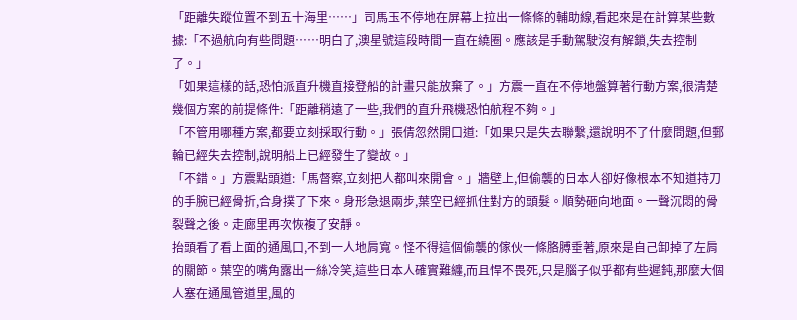「距離失蹤位置不到五十海里……」司馬玉不停地在屏幕上拉出一條條的輔助線,看起來是在計算某些數據:「不過航向有些問題……明白了,澳星號這段時間一直在繞圈。應該是手動駕駛沒有解鎖,失去控制了。」
「如果這樣的話,恐怕派直升機直接登船的計畫只能放棄了。」方震一直在不停地盤算著行動方案,很清楚幾個方案的前提條件:「距離稍遠了一些,我們的直升飛機恐怕航程不夠。」
「不管用哪種方案,都要立刻採取行動。」張倩忽然開口道:「如果只是失去聯繫,還說明不了什麼問題,但郵輪已經失去控制,說明船上已經發生了變故。」
「不錯。」方震點頭道:「馬督察,立刻把人都叫來開會。」牆壁上,但偷襲的日本人卻好像根本不知道持刀的手腕已經骨折,合身撲了下來。身形急退兩步,葉空已經抓住對方的頭髮。順勢砸向地面。一聲沉悶的骨裂聲之後。走廊里再次恢複了安靜。
抬頭看了看上面的通風口,不到一人地肩寬。怪不得這個偷襲的傢伙一條胳膊垂著,原來是自己卸掉了左肩的關節。葉空的嘴角露出一絲冷笑,這些日本人確實難纏,而且悍不畏死,只是腦子似乎都有些遲鈍,那麼大個人塞在通風管道里,風的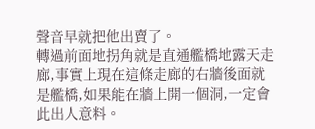聲音早就把他出賣了。
轉過前面地拐角就是直通艦橋地露天走廊,事實上現在這條走廊的右牆後面就是艦橋,如果能在牆上開一個洞,一定會此出人意料。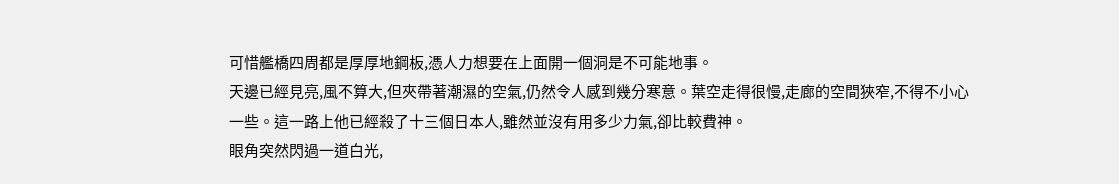可惜艦橋四周都是厚厚地鋼板,憑人力想要在上面開一個洞是不可能地事。
天邊已經見亮,風不算大,但夾帶著潮濕的空氣,仍然令人感到幾分寒意。葉空走得很慢,走廊的空間狹窄,不得不小心一些。這一路上他已經殺了十三個日本人,雖然並沒有用多少力氣,卻比較費神。
眼角突然閃過一道白光,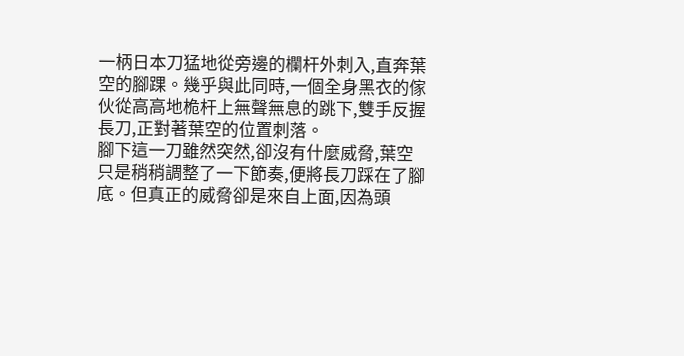一柄日本刀猛地從旁邊的欄杆外刺入,直奔葉空的腳踝。幾乎與此同時,一個全身黑衣的傢伙從高高地桅杆上無聲無息的跳下,雙手反握長刀,正對著葉空的位置刺落。
腳下這一刀雖然突然,卻沒有什麼威脅,葉空只是稍稍調整了一下節奏,便將長刀踩在了腳底。但真正的威脅卻是來自上面,因為頭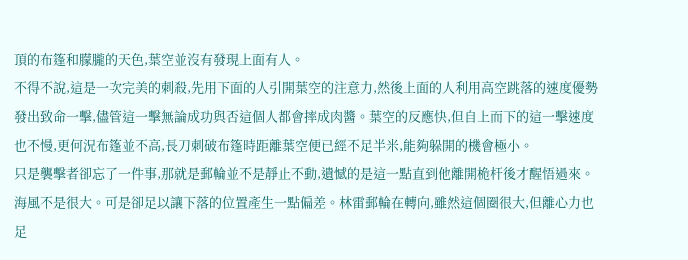頂的布篷和朦朧的天色,葉空並沒有發現上面有人。
不得不說,這是一次完美的刺殺,先用下面的人引開葉空的注意力,然後上面的人利用高空跳落的速度優勢發出致命一擊,儘管這一擊無論成功與否這個人都會摔成肉醬。葉空的反應快,但自上而下的這一擊速度也不慢,更何況布篷並不高,長刀刺破布篷時距離葉空便已經不足半米,能夠躲開的機會極小。
只是襲擊者卻忘了一件事,那就是郵輪並不是靜止不動,遺憾的是這一點直到他離開桅杆後才醒悟過來。海風不是很大。可是卻足以讓下落的位置產生一點偏差。林雷郵輪在轉向,雖然這個圈很大,但離心力也足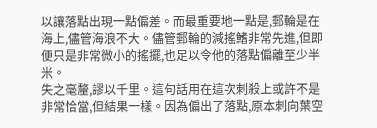以讓落點出現一點偏差。而最重要地一點是,郵輪是在海上,儘管海浪不大。儘管郵輪的減搖鰭非常先進,但即便只是非常微小的搖擺,也足以令他的落點偏離至少半米。
失之毫釐,謬以千里。這句話用在這次刺殺上或許不是非常恰當,但結果一樣。因為偏出了落點,原本刺向葉空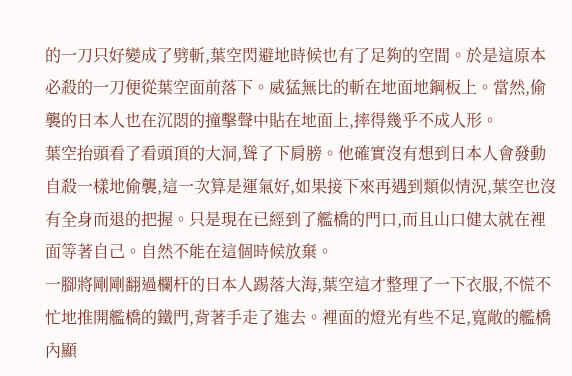的一刀只好變成了劈斬,葉空閃避地時候也有了足夠的空間。於是這原本必殺的一刀便從葉空面前落下。威猛無比的斬在地面地鋼板上。當然,偷襲的日本人也在沉悶的撞擊聲中貼在地面上,摔得幾乎不成人形。
葉空抬頭看了看頭頂的大洞,聳了下肩膀。他確實沒有想到日本人會發動自殺一樣地偷襲,這一次算是運氣好,如果接下來再遇到類似情況,葉空也沒有全身而退的把握。只是現在已經到了艦橋的門口,而且山口健太就在裡面等著自己。自然不能在這個時候放棄。
一腳將剛剛翻過欄杆的日本人踢落大海,葉空這才整理了一下衣服,不慌不忙地推開艦橋的鐵門,背著手走了進去。裡面的燈光有些不足,寬敞的艦橋內顯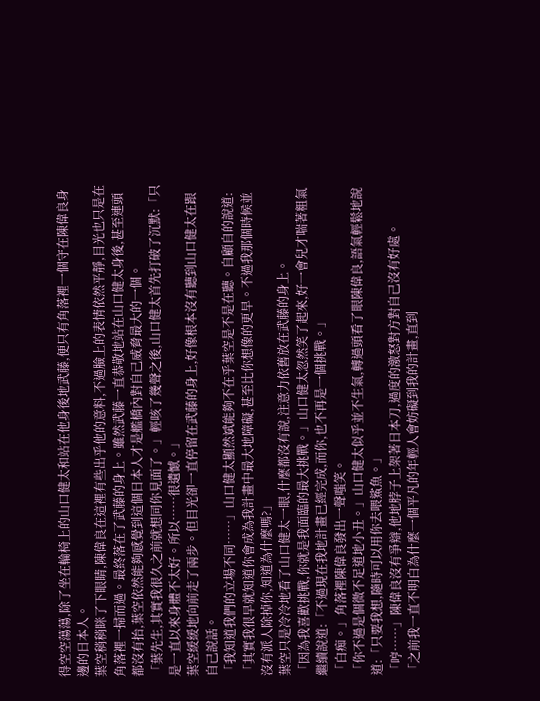得空空蕩蕩,除了坐在輪椅上的山口健太和站在他身後地武藤,便只有角落裡一個守在陳偉良身邊的日本人。
葉空稍稍眯了下眼睛,陳偉良在這裡有些出乎他的意料,不過臉上的表情依然平靜,目光也只是在角落裡一掃而過。最終落在了武藤的身上。雖然武藤一直恭敬地站在山口健太身後,甚至連頭都沒有抬,葉空依然能夠感覺到這個日本人才是艦橋內對自己威脅最大的一個。
「葉先生,其實我很久之前就想同你見面了。」輕咳了幾聲之後,山口健太首先打破了沉默:「只是一直以來身體不太好。所以……很遺憾。」
葉空緩緩地向前走了兩步。但目光卻一直停留在武藤的身上,好像根本沒有聽到山口健太在跟自己說話。
「我知道我們的立場不同……」山口健太顯然斌能夠不在乎葉空是不是在聽。自顧自的說道:「其實我很早就知道你會成為我計畫中最大地障礙,甚至比你想像的更早。不過我那個時候並沒有派人除掉你,知道為什麼嗎?」
葉空只是冷冷地看了山口健太一眼,什麼都沒有說,注意力依舊放在武藤的身上。
「因為我喜歡挑戰,你就是我面臨的最大挑戰。」山口健太忽然笑了起來,好一會兒才喘著粗氣繼續說道:「不過現在我地計畫已經完成,而你,也不再是一個挑戰。」
「白痴。」角落裡陳偉良發出一聲嗤笑。
「你不過是個微不足道地小丑。」山口健太似乎並不生氣,轉過頭看了眼陳偉良,語氣輕鬆地說道:「只要我想,隨時可以用你去喂鯊魚。」
「哼……」陳偉良沒有爭辯,他地脖子上架著日本刀,過度的激怒對方對自己沒有好處。
「之前我一直不明白為什麼一個平凡的年輕人會妨礙到我的計畫,直到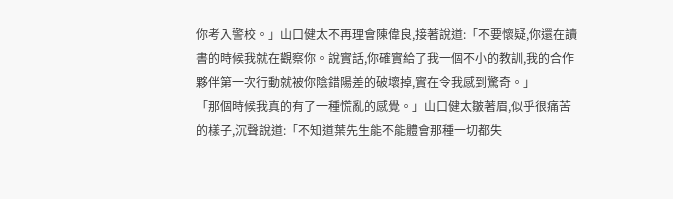你考入警校。」山口健太不再理會陳偉良,接著說道:「不要懷疑,你還在讀書的時候我就在觀察你。說實話,你確實給了我一個不小的教訓,我的合作夥伴第一次行動就被你陰錯陽差的破壞掉,實在令我感到驚奇。」
「那個時候我真的有了一種慌亂的感覺。」山口健太皺著眉,似乎很痛苦的樣子,沉聲說道:「不知道葉先生能不能體會那種一切都失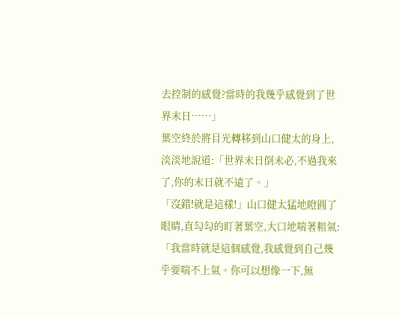去控制的感覺?當時的我幾乎感覺到了世界末日……」
葉空終於將目光轉移到山口健太的身上,淡淡地說道:「世界末日倒未必,不過我來了,你的末日就不遠了。」
「沒錯!就是這樣!」山口健太猛地瞪圓了眼睛,直勾勾的盯著葉空,大口地喘著粗氣:「我當時就是這個感覺,我感覺到自己幾乎要喘不上氣。你可以想像一下,無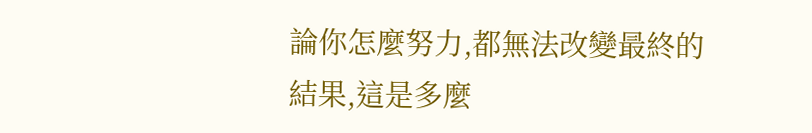論你怎麼努力,都無法改變最終的結果,這是多麼